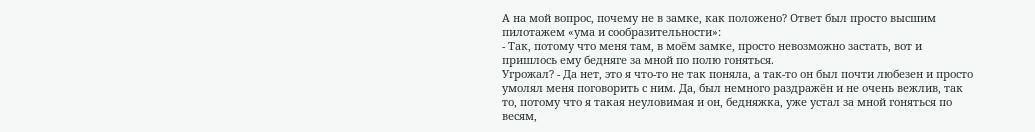А на мой вопрос, почему не в замке, как положено? Ответ был просто высшим пилотажем «ума и сообразительности»:
- Так, потому что меня там, в моём замке, просто невозможно застать, вот и пришлось ему бедняге за мной по полю гоняться.
Угрожал? - Да нет, это я что-то не так поняла, а так-то он был почти любезен и просто умолял меня поговорить с ним. Да, был немного раздражён и не очень вежлив, так то, потому что я такая неуловимая и он, бедняжка, уже устал за мной гоняться по весям,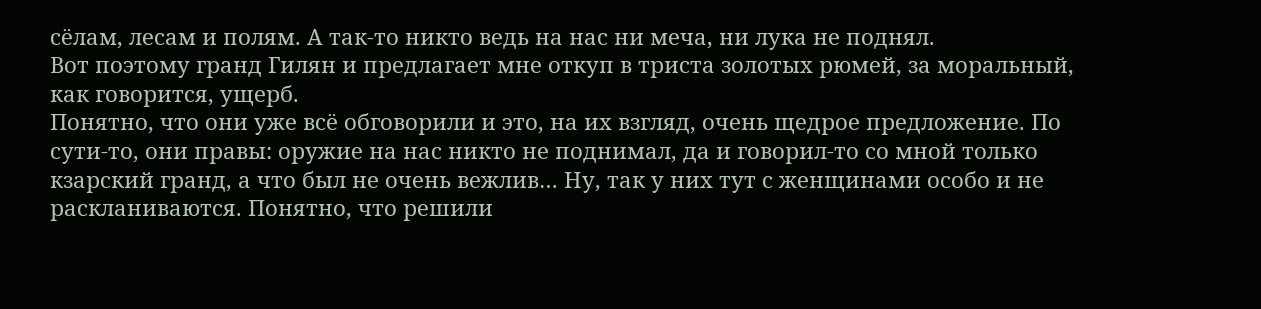сёлам, лесам и полям. А так-то никто ведь на нас ни меча, ни лука не поднял.
Вот поэтому гранд Гилян и предлагает мне откуп в триста золотых рюмей, за моральный, как говорится, ущерб.
Понятно, что они уже всё обговорили и это, на их взгляд, очень щедрое предложение. По сути-то, они правы: оружие на нас никто не поднимал, да и говорил-то со мной только кзарский гранд, а что был не очень вежлив… Ну, так у них тут с женщинами особо и не раскланиваются. Понятно, что решили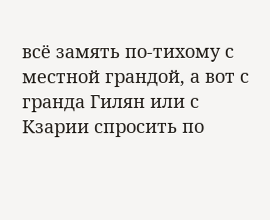всё замять по-тихому с местной грандой, а вот с гранда Гилян или с Кзарии спросить по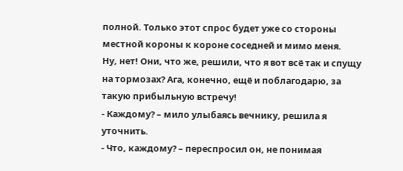полной. Только этот спрос будет уже со стороны местной короны к короне соседней и мимо меня.
Ну, нет! Они, что же, решили, что я вот всё так и спущу на тормозах? Ага, конечно, ещё и поблагодарю, за такую прибыльную встречу!
- Каждому? – мило улыбаясь вечнику, решила я уточнить.
- Что, каждому? – переспросил он, не понимая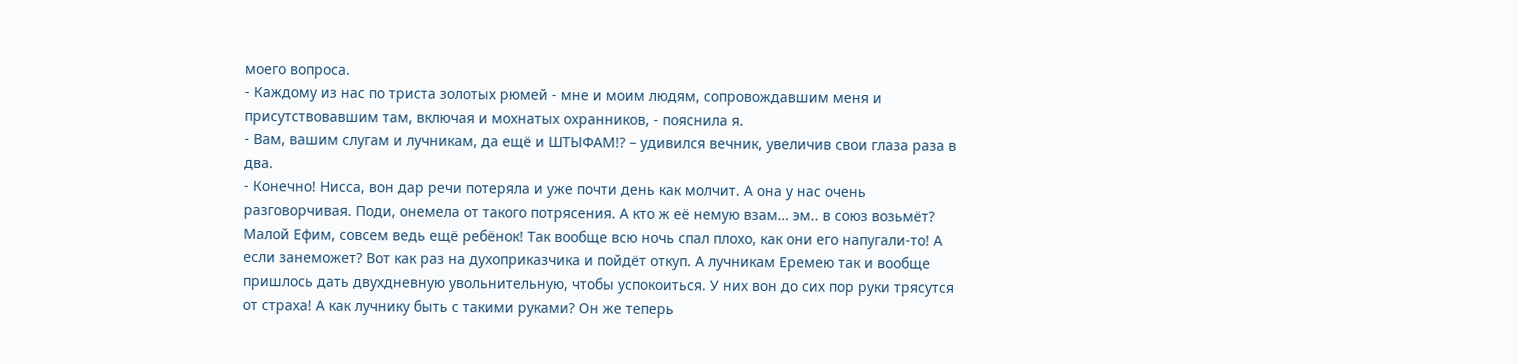моего вопроса.
- Каждому из нас по триста золотых рюмей - мне и моим людям, сопровождавшим меня и присутствовавшим там, включая и мохнатых охранников, - пояснила я.
- Вам, вашим слугам и лучникам, да ещё и ШТЫФАМ!? – удивился вечник, увеличив свои глаза раза в два.
- Конечно! Нисса, вон дар речи потеряла и уже почти день как молчит. А она у нас очень разговорчивая. Поди, онемела от такого потрясения. А кто ж её немую взам… эм.. в союз возьмёт? Малой Ефим, совсем ведь ещё ребёнок! Так вообще всю ночь спал плохо, как они его напугали-то! А если занеможет? Вот как раз на духоприказчика и пойдёт откуп. А лучникам Еремею так и вообще пришлось дать двухдневную увольнительную, чтобы успокоиться. У них вон до сих пор руки трясутся от страха! А как лучнику быть с такими руками? Он же теперь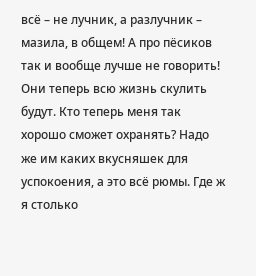всё – не лучник, а разлучник – мазила, в общем! А про пёсиков так и вообще лучше не говорить! Они теперь всю жизнь скулить будут. Кто теперь меня так хорошо сможет охранять? Надо же им каких вкусняшек для успокоения, а это всё рюмы. Где ж я столько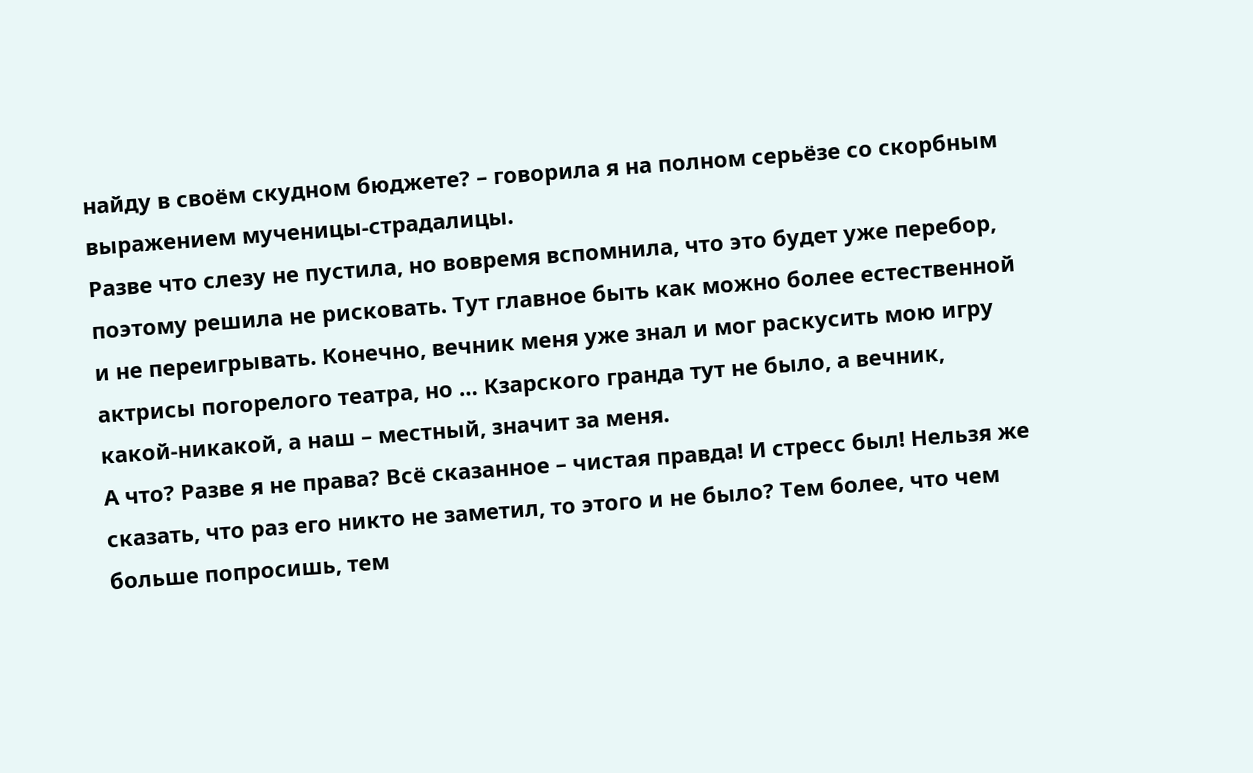найду в своём скудном бюджете? – говорила я на полном серьёзе со скорбным выражением мученицы-страдалицы.
Разве что слезу не пустила, но вовремя вспомнила, что это будет уже перебор, поэтому решила не рисковать. Тут главное быть как можно более естественной и не переигрывать. Конечно, вечник меня уже знал и мог раскусить мою игру актрисы погорелого театра, но … Кзарского гранда тут не было, а вечник, какой-никакой, а наш – местный, значит за меня.
А что? Разве я не права? Всё сказанное – чистая правда! И стресс был! Нельзя же сказать, что раз его никто не заметил, то этого и не было? Тем более, что чем больше попросишь, тем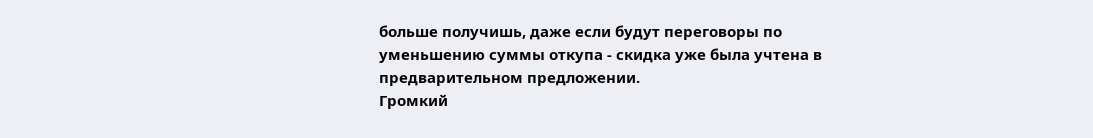больше получишь, даже если будут переговоры по уменьшению суммы откупа - скидка уже была учтена в предварительном предложении.
Громкий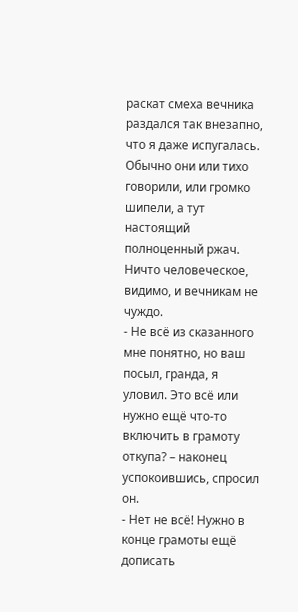раскат смеха вечника раздался так внезапно, что я даже испугалась. Обычно они или тихо говорили, или громко шипели, а тут настоящий полноценный ржач. Ничто человеческое, видимо, и вечникам не чуждо.
- Не всё из сказанного мне понятно, но ваш посыл, гранда, я уловил. Это всё или нужно ещё что-то включить в грамоту откупа? – наконец успокоившись, спросил он.
- Нет не всё! Нужно в конце грамоты ещё дописать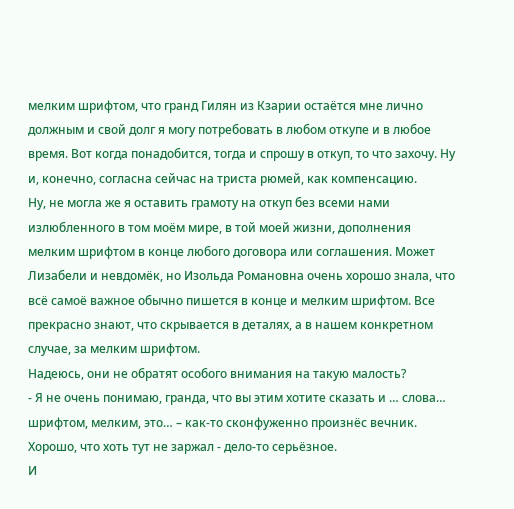мелким шрифтом, что гранд Гилян из Кзарии остаётся мне лично должным и свой долг я могу потребовать в любом откупе и в любое время. Вот когда понадобится, тогда и спрошу в откуп, то что захочу. Ну и, конечно, согласна сейчас на триста рюмей, как компенсацию.
Ну, не могла же я оставить грамоту на откуп без всеми нами излюбленного в том моём мире, в той моей жизни, дополнения мелким шрифтом в конце любого договора или соглашения. Может Лизабели и невдомёк, но Изольда Романовна очень хорошо знала, что всё самоё важное обычно пишется в конце и мелким шрифтом. Все прекрасно знают, что скрывается в деталях, а в нашем конкретном случае, за мелким шрифтом.
Надеюсь, они не обратят особого внимания на такую малость?
- Я не очень понимаю, гранда, что вы этим хотите сказать и … слова… шрифтом, мелким, это… – как-то сконфуженно произнёс вечник. Хорошо, что хоть тут не заржал - дело-то серьёзное.
И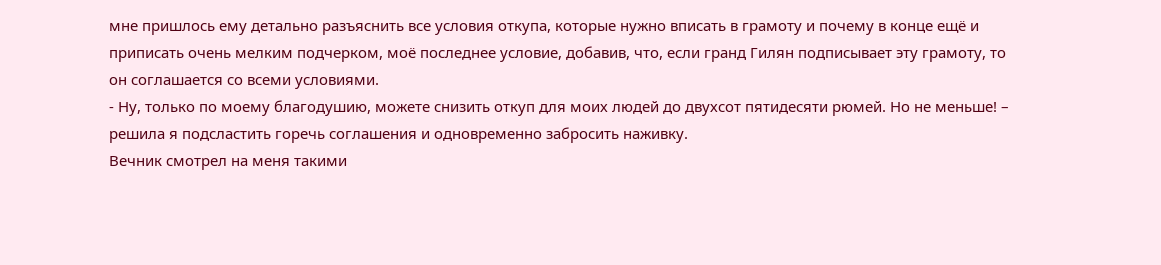мне пришлось ему детально разъяснить все условия откупа, которые нужно вписать в грамоту и почему в конце ещё и приписать очень мелким подчерком, моё последнее условие, добавив, что, если гранд Гилян подписывает эту грамоту, то он соглашается со всеми условиями.
- Ну, только по моему благодушию, можете снизить откуп для моих людей до двухсот пятидесяти рюмей. Но не меньше! – решила я подсластить горечь соглашения и одновременно забросить наживку.
Вечник смотрел на меня такими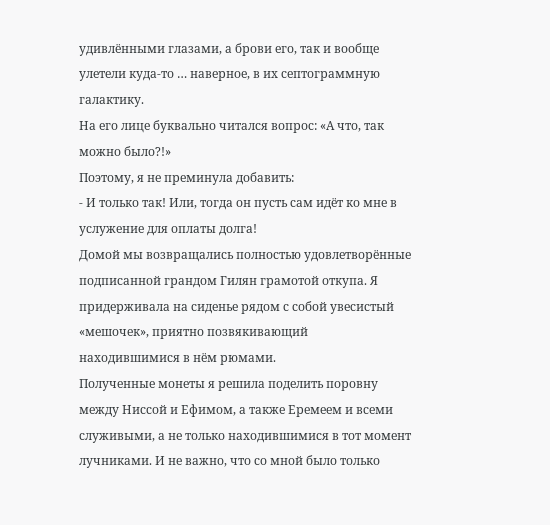удивлёнными глазами, а брови его, так и вообще улетели куда-то … наверное, в их септограммную галактику.
На его лице буквально читался вопрос: «А что, так можно было?!»
Поэтому, я не преминула добавить:
- И только так! Или, тогда он пусть сам идёт ко мне в услужение для оплаты долга!
Домой мы возвращались полностью удовлетворённые подписанной грандом Гилян грамотой откупа. Я придерживала на сиденье рядом с собой увесистый «мешочек», приятно позвякивающий находившимися в нём рюмами.
Полученные монеты я решила поделить поровну между Ниссой и Ефимом, а также Еремеем и всеми служивыми, а не только находившимися в тот момент лучниками. И не важно, что со мной было только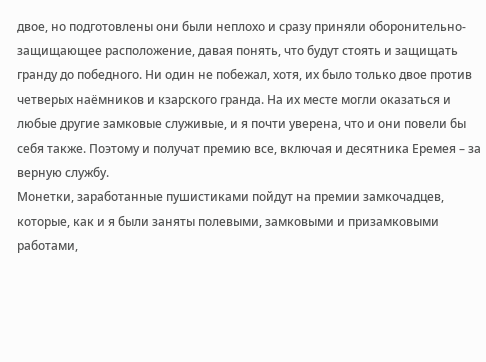двое, но подготовлены они были неплохо и сразу приняли оборонительно-защищающее расположение, давая понять, что будут стоять и защищать гранду до победного. Ни один не побежал, хотя, их было только двое против четверых наёмников и кзарского гранда. На их месте могли оказаться и любые другие замковые служивые, и я почти уверена, что и они повели бы себя также. Поэтому и получат премию все, включая и десятника Еремея – за верную службу.
Монетки, заработанные пушистиками пойдут на премии замкочадцев, которые, как и я были заняты полевыми, замковыми и призамковыми работами,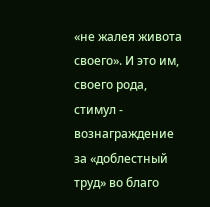«не жалея живота своего». И это им, своего рода, стимул - вознаграждение за «доблестный труд» во благо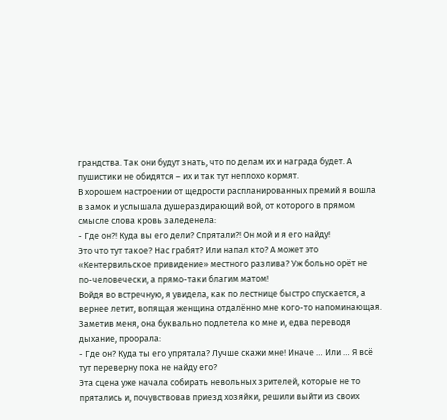грандства. Так они будут знать, что по делам их и награда будет. А пушистики не обидятся – их и так тут неплохо кормят.
В хорошем настроении от щедрости распланированных премий я вошла в замок и услышала душераздирающий вой, от которого в прямом смысле слова кровь заледенела:
- Где он?! Куда вы его дели? Спрятали?! Он мой и я его найду!
Это что тут такое? Нас грабят? Или напал кто? А может это «Кентервильское привидение» местного разлива? Уж больно орёт не по-человечески, а прямо-таки благим матом!
Войдя во встречную, я увидела, как по лестнице быстро спускается, а вернее летит, вопящая женщина отдалённо мне кого-то напоминающая. Заметив меня, она буквально подлетела ко мне и, едва переводя дыхание, проорала:
- Где он? Куда ты его упрятала? Лучше скажи мне! Иначе … Или … Я всё тут переверну пока не найду его?
Эта сцена уже начала собирать невольных зрителей, которые не то прятались и, почувствовав приезд хозяйки, решили выйти из своих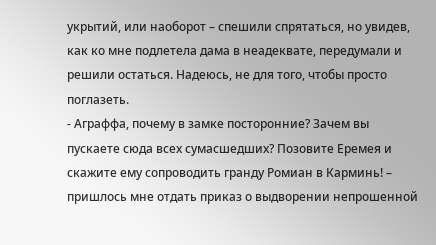укрытий, или наоборот – спешили спрятаться, но увидев, как ко мне подлетела дама в неадеквате, передумали и решили остаться. Надеюсь, не для того, чтобы просто поглазеть.
- Аграффа, почему в замке посторонние? Зачем вы пускаете сюда всех сумасшедших? Позовите Еремея и скажите ему сопроводить гранду Ромиан в Карминь! – пришлось мне отдать приказ о выдворении непрошенной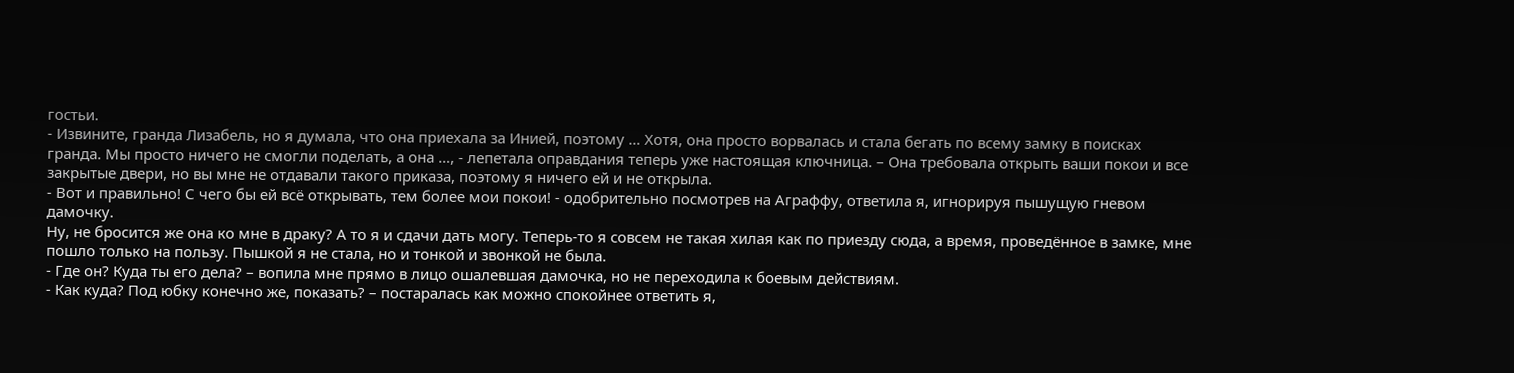гостьи.
- Извините, гранда Лизабель, но я думала, что она приехала за Инией, поэтому … Хотя, она просто ворвалась и стала бегать по всему замку в поисках гранда. Мы просто ничего не смогли поделать, а она …, - лепетала оправдания теперь уже настоящая ключница. – Она требовала открыть ваши покои и все закрытые двери, но вы мне не отдавали такого приказа, поэтому я ничего ей и не открыла.
- Вот и правильно! С чего бы ей всё открывать, тем более мои покои! - одобрительно посмотрев на Аграффу, ответила я, игнорируя пышущую гневом дамочку.
Ну, не бросится же она ко мне в драку? А то я и сдачи дать могу. Теперь-то я совсем не такая хилая как по приезду сюда, а время, проведённое в замке, мне пошло только на пользу. Пышкой я не стала, но и тонкой и звонкой не была.
- Где он? Куда ты его дела? – вопила мне прямо в лицо ошалевшая дамочка, но не переходила к боевым действиям.
- Как куда? Под юбку конечно же, показать? – постаралась как можно спокойнее ответить я,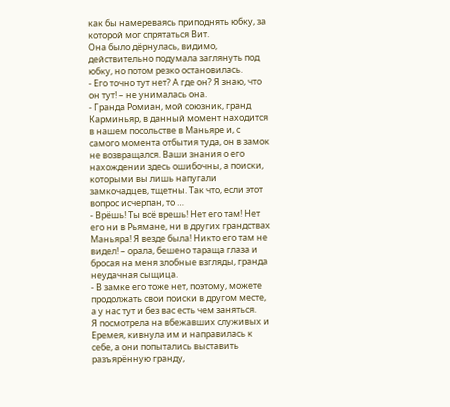как бы намереваясь приподнять юбку, за которой мог спрятаться Вит.
Она было дёрнулась, видимо, действительно подумала заглянуть под юбку, но потом резко остановилась.
- Его точно тут нет? А где он? Я знаю, что он тут! – не унималась она.
- Гранда Ромиан, мой союзник, гранд Карминьяр, в данный момент находится в нашем посольстве в Маньяре и, с самого момента отбытия туда, он в замок не возвращался. Ваши знания о его нахождении здесь ошибочны, а поиски, которыми вы лишь напугали замкочадцев, тщетны. Так что, если этот вопрос исчерпан, то …
- Врёшь! Ты всё врешь! Нет его там! Нет его ни в Рьямане, ни в других грандствах Маньяра! Я везде была! Никто его там не видел! – орала, бешено тараща глаза и бросая на меня злобные взгляды, гранда неудачная сыщица.
- В замке его тоже нет, поэтому, можете продолжать свои поиски в другом месте, а у нас тут и без вас есть чем заняться.
Я посмотрела на вбежавших служивых и Еремея, кивнула им и направилась к себе, а они попытались выставить разъярённую гранду,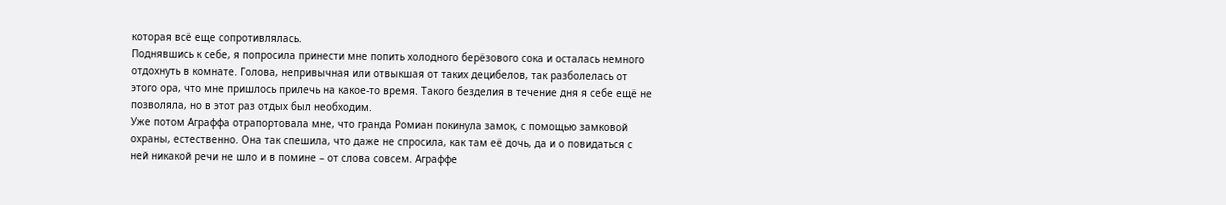которая всё еще сопротивлялась.
Поднявшись к себе, я попросила принести мне попить холодного берёзового сока и осталась немного отдохнуть в комнате. Голова, непривычная или отвыкшая от таких децибелов, так разболелась от этого ора, что мне пришлось прилечь на какое-то время. Такого безделия в течение дня я себе ещё не позволяла, но в этот раз отдых был необходим.
Уже потом Аграффа отрапортовала мне, что гранда Ромиан покинула замок, с помощью замковой охраны, естественно. Она так спешила, что даже не спросила, как там её дочь, да и о повидаться с ней никакой речи не шло и в помине – от слова совсем. Аграффе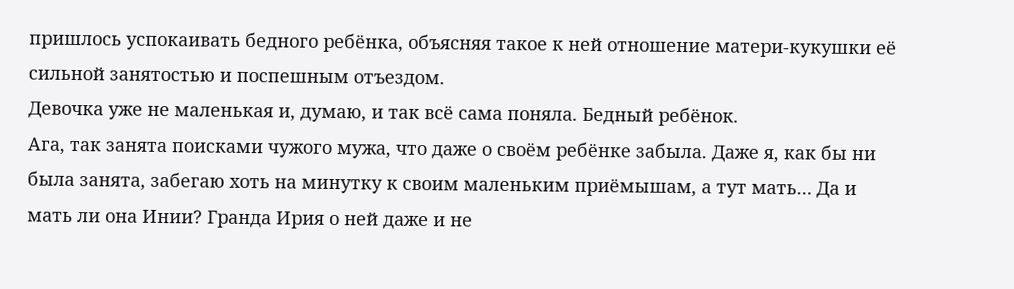пришлось успокаивать бедного ребёнка, объясняя такое к ней отношение матери-кукушки её сильной занятостью и поспешным отъездом.
Девочка уже не маленькая и, думаю, и так всё сама поняла. Бедный ребёнок.
Ага, так занята поисками чужого мужа, что даже о своём ребёнке забыла. Даже я, как бы ни была занята, забегаю хоть на минутку к своим маленьким приёмышам, а тут мать… Да и мать ли она Инии? Гранда Ирия о ней даже и не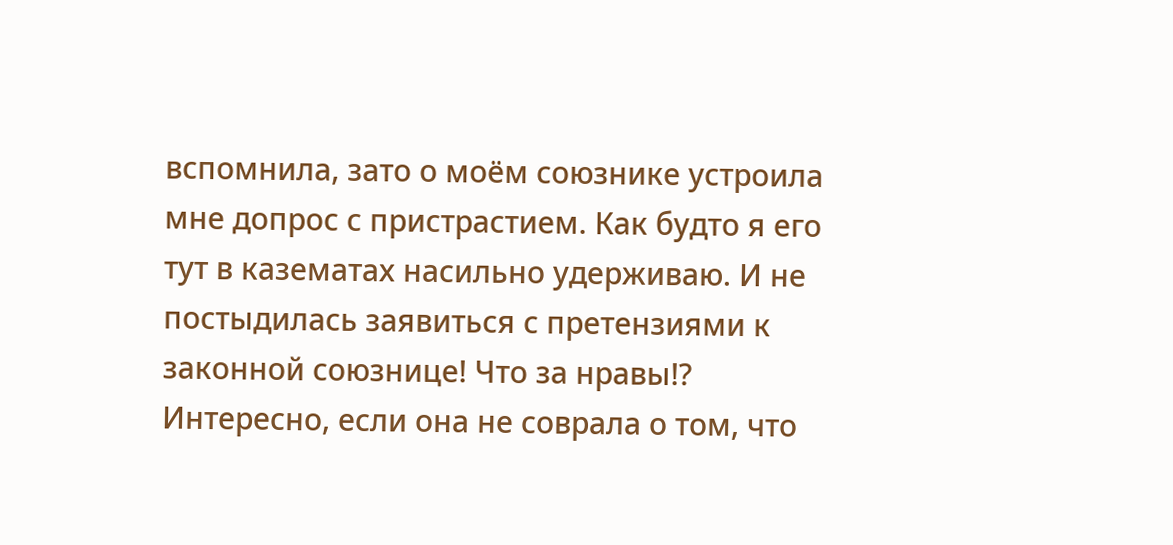вспомнила, зато о моём союзнике устроила мне допрос с пристрастием. Как будто я его тут в казематах насильно удерживаю. И не постыдилась заявиться с претензиями к законной союзнице! Что за нравы!?
Интересно, если она не соврала о том, что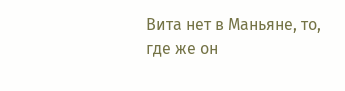Вита нет в Маньяне, то, где же он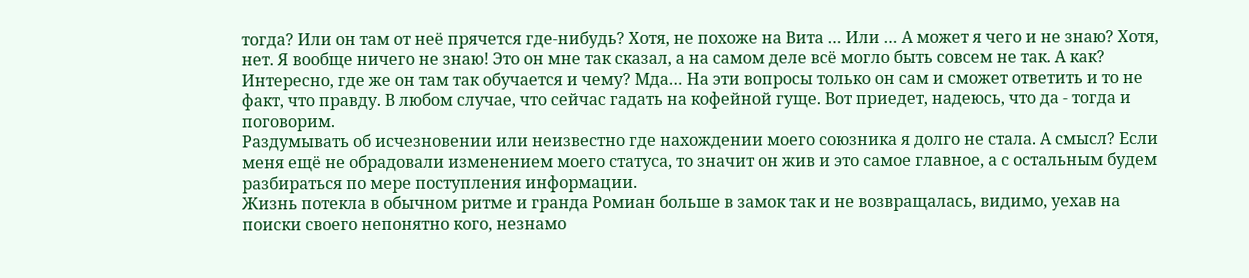тогда? Или он там от неё прячется где-нибудь? Хотя, не похоже на Вита … Или … А может я чего и не знаю? Хотя, нет. Я вообще ничего не знаю! Это он мне так сказал, а на самом деле всё могло быть совсем не так. А как? Интересно, где же он там так обучается и чему? Мда… На эти вопросы только он сам и сможет ответить и то не факт, что правду. В любом случае, что сейчас гадать на кофейной гуще. Вот приедет, надеюсь, что да - тогда и поговорим.
Раздумывать об исчезновении или неизвестно где нахождении моего союзника я долго не стала. А смысл? Если меня ещё не обрадовали изменением моего статуса, то значит он жив и это самое главное, а с остальным будем разбираться по мере поступления информации.
Жизнь потекла в обычном ритме и гранда Ромиан больше в замок так и не возвращалась, видимо, уехав на поиски своего непонятно кого, незнамо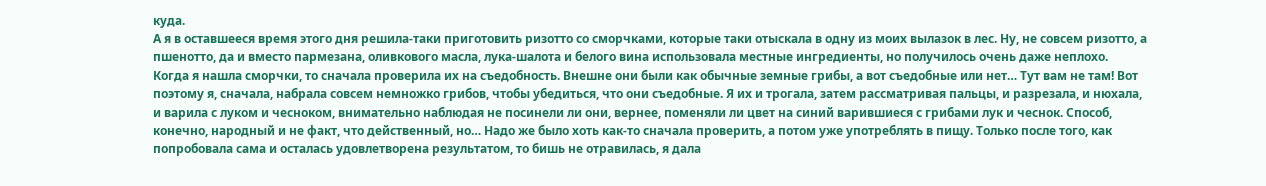куда.
А я в оставшееся время этого дня решила-таки приготовить ризотто со сморчками, которые таки отыскала в одну из моих вылазок в лес. Ну, не совсем ризотто, а пшенотто, да и вместо пармезана, оливкового масла, лука-шалота и белого вина использовала местные ингредиенты, но получилось очень даже неплохо.
Когда я нашла сморчки, то сначала проверила их на съедобность. Внешне они были как обычные земные грибы, а вот съедобные или нет… Тут вам не там! Вот поэтому я, сначала, набрала совсем немножко грибов, чтобы убедиться, что они съедобные. Я их и трогала, затем рассматривая пальцы, и разрезала, и нюхала, и варила с луком и чесноком, внимательно наблюдая не посинели ли они, вернее, поменяли ли цвет на синий варившиеся с грибами лук и чеснок. Способ, конечно, народный и не факт, что действенный, но… Надо же было хоть как-то сначала проверить, а потом уже употреблять в пищу. Только после того, как попробовала сама и осталась удовлетворена результатом, то бишь не отравилась, я дала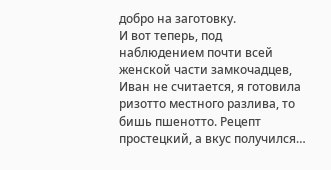добро на заготовку.
И вот теперь, под наблюдением почти всей женской части замкочадцев, Иван не считается, я готовила ризотто местного разлива, то бишь пшенотто. Рецепт простецкий, а вкус получился…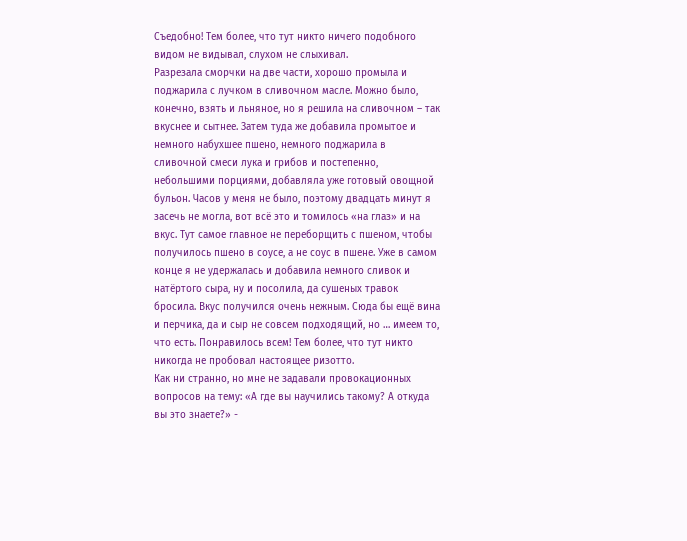Съедобно! Тем более, что тут никто ничего подобного видом не видывал, слухом не слыхивал.
Разрезала сморчки на две части, хорошо промыла и поджарила с лучком в сливочном масле. Можно было, конечно, взять и льняное, но я решила на сливочном – так вкуснее и сытнее. Затем туда же добавила промытое и немного набухшее пшено, немного поджарила в сливочной смеси лука и грибов и постепенно, небольшими порциями, добавляла уже готовый овощной бульон. Часов у меня не было, поэтому двадцать минут я засечь не могла, вот всё это и томилось «на глаз» и на вкус. Тут самое главное не переборщить с пшеном, чтобы получилось пшено в соусе, а не соус в пшене. Уже в самом конце я не удержалась и добавила немного сливок и натёртого сыра, ну и посолила, да сушеных травок бросила. Вкус получился очень нежным. Сюда бы ещё вина и перчика, да и сыр не совсем подходящий, но … имеем то, что есть. Понравилось всем! Тем более, что тут никто никогда не пробовал настоящее ризотто.
Как ни странно, но мне не задавали провокационных вопросов на тему: «А где вы научились такому? А откуда вы это знаете?» -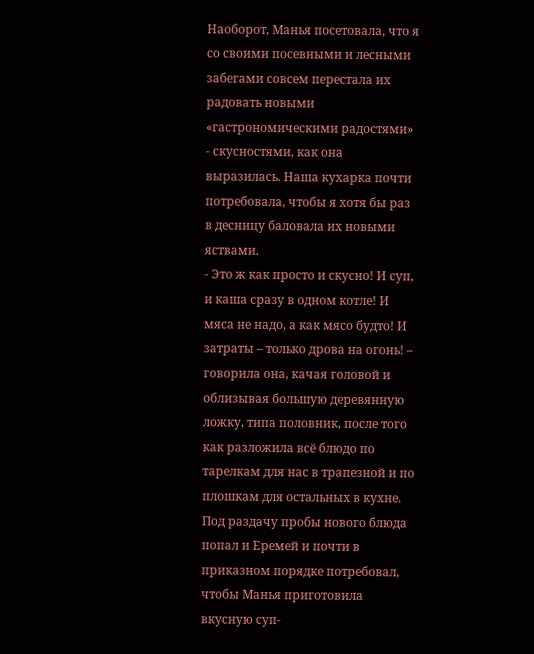Наоборот, Манья посетовала, что я со своими посевными и лесными забегами совсем перестала их радовать новыми «гастрономическими радостями» - скусностями, как она выразилась. Наша кухарка почти потребовала, чтобы я хотя бы раз в десницу баловала их новыми яствами.
- Это ж как просто и скусно! И суп, и каша сразу в одном котле! И мяса не надо, а как мясо будто! И затраты – только дрова на огонь! – говорила она, качая головой и облизывая большую деревянную ложку, типа половник, после того как разложила всё блюдо по тарелкам для нас в трапезной и по плошкам для остальных в кухне.
Под раздачу пробы нового блюда попал и Еремей и почти в приказном порядке потребовал, чтобы Манья приготовила вкусную суп-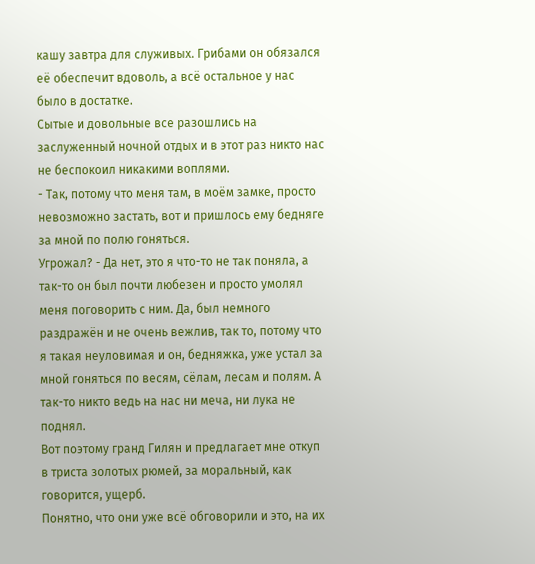кашу завтра для служивых. Грибами он обязался её обеспечит вдоволь, а всё остальное у нас было в достатке.
Сытые и довольные все разошлись на заслуженный ночной отдых и в этот раз никто нас не беспокоил никакими воплями.
- Так, потому что меня там, в моём замке, просто невозможно застать, вот и пришлось ему бедняге за мной по полю гоняться.
Угрожал? - Да нет, это я что-то не так поняла, а так-то он был почти любезен и просто умолял меня поговорить с ним. Да, был немного раздражён и не очень вежлив, так то, потому что я такая неуловимая и он, бедняжка, уже устал за мной гоняться по весям, сёлам, лесам и полям. А так-то никто ведь на нас ни меча, ни лука не поднял.
Вот поэтому гранд Гилян и предлагает мне откуп в триста золотых рюмей, за моральный, как говорится, ущерб.
Понятно, что они уже всё обговорили и это, на их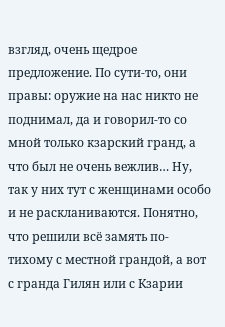взгляд, очень щедрое предложение. По сути-то, они правы: оружие на нас никто не поднимал, да и говорил-то со мной только кзарский гранд, а что был не очень вежлив… Ну, так у них тут с женщинами особо и не раскланиваются. Понятно, что решили всё замять по-тихому с местной грандой, а вот с гранда Гилян или с Кзарии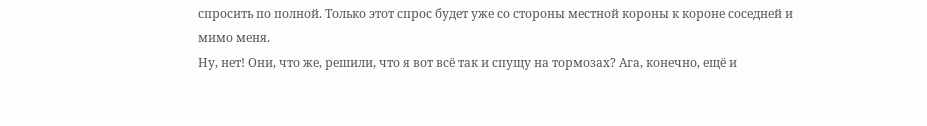спросить по полной. Только этот спрос будет уже со стороны местной короны к короне соседней и мимо меня.
Ну, нет! Они, что же, решили, что я вот всё так и спущу на тормозах? Ага, конечно, ещё и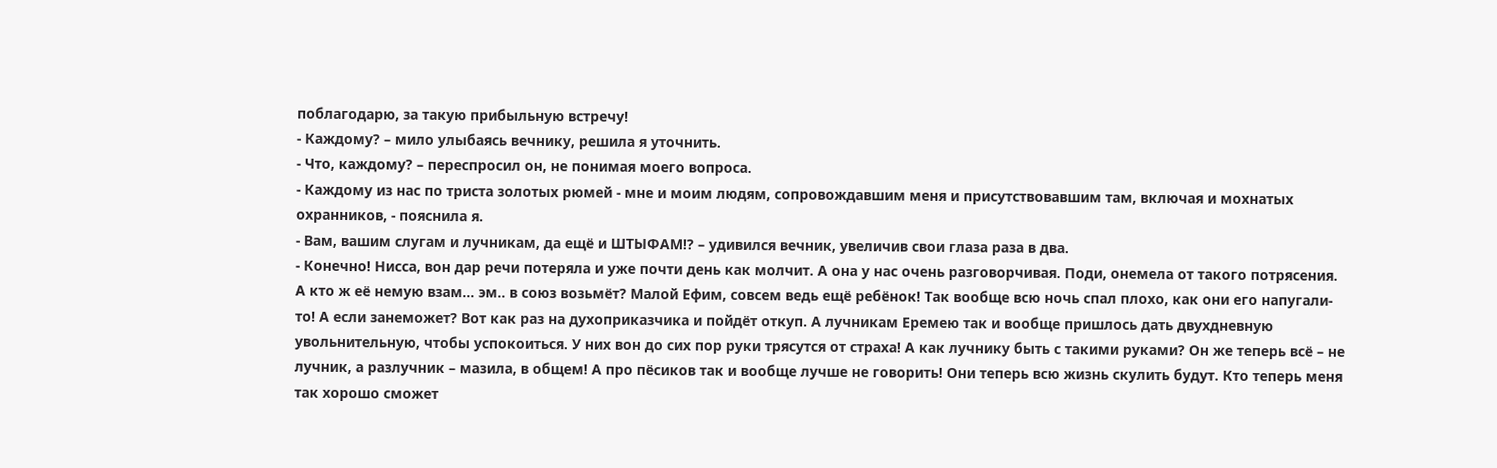поблагодарю, за такую прибыльную встречу!
- Каждому? – мило улыбаясь вечнику, решила я уточнить.
- Что, каждому? – переспросил он, не понимая моего вопроса.
- Каждому из нас по триста золотых рюмей - мне и моим людям, сопровождавшим меня и присутствовавшим там, включая и мохнатых охранников, - пояснила я.
- Вам, вашим слугам и лучникам, да ещё и ШТЫФАМ!? – удивился вечник, увеличив свои глаза раза в два.
- Конечно! Нисса, вон дар речи потеряла и уже почти день как молчит. А она у нас очень разговорчивая. Поди, онемела от такого потрясения. А кто ж её немую взам… эм.. в союз возьмёт? Малой Ефим, совсем ведь ещё ребёнок! Так вообще всю ночь спал плохо, как они его напугали-то! А если занеможет? Вот как раз на духоприказчика и пойдёт откуп. А лучникам Еремею так и вообще пришлось дать двухдневную увольнительную, чтобы успокоиться. У них вон до сих пор руки трясутся от страха! А как лучнику быть с такими руками? Он же теперь всё – не лучник, а разлучник – мазила, в общем! А про пёсиков так и вообще лучше не говорить! Они теперь всю жизнь скулить будут. Кто теперь меня так хорошо сможет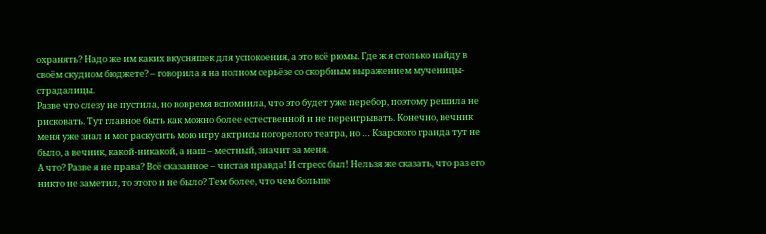охранять? Надо же им каких вкусняшек для успокоения, а это всё рюмы. Где ж я столько найду в своём скудном бюджете? – говорила я на полном серьёзе со скорбным выражением мученицы-страдалицы.
Разве что слезу не пустила, но вовремя вспомнила, что это будет уже перебор, поэтому решила не рисковать. Тут главное быть как можно более естественной и не переигрывать. Конечно, вечник меня уже знал и мог раскусить мою игру актрисы погорелого театра, но … Кзарского гранда тут не было, а вечник, какой-никакой, а наш – местный, значит за меня.
А что? Разве я не права? Всё сказанное – чистая правда! И стресс был! Нельзя же сказать, что раз его никто не заметил, то этого и не было? Тем более, что чем больше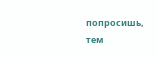попросишь, тем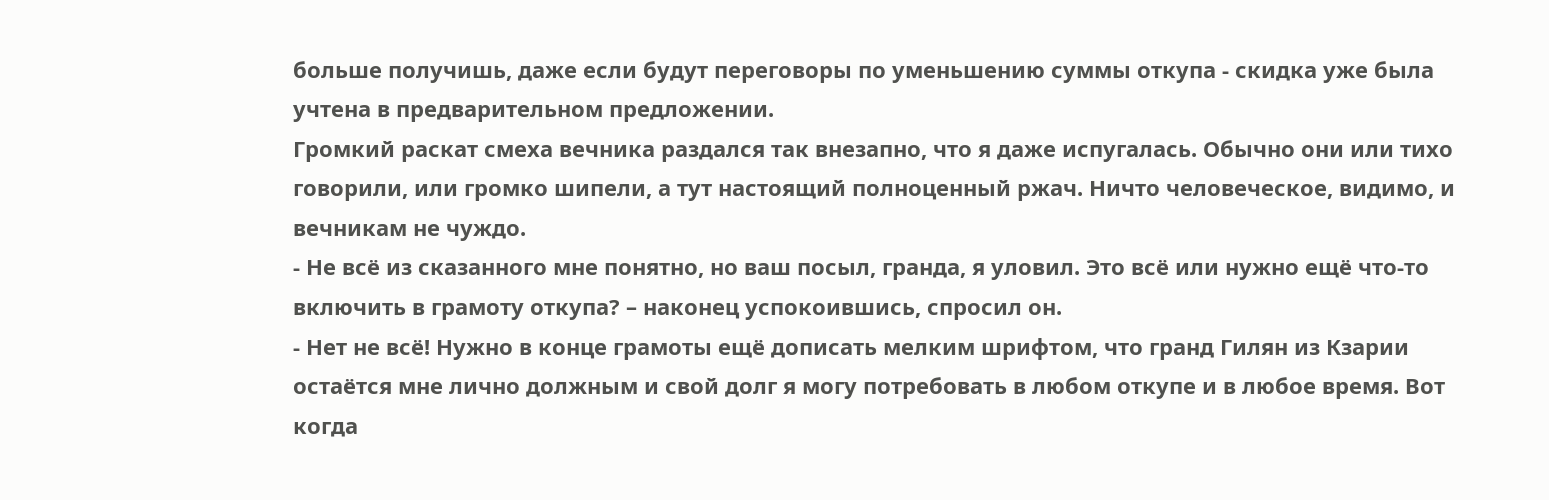больше получишь, даже если будут переговоры по уменьшению суммы откупа - скидка уже была учтена в предварительном предложении.
Громкий раскат смеха вечника раздался так внезапно, что я даже испугалась. Обычно они или тихо говорили, или громко шипели, а тут настоящий полноценный ржач. Ничто человеческое, видимо, и вечникам не чуждо.
- Не всё из сказанного мне понятно, но ваш посыл, гранда, я уловил. Это всё или нужно ещё что-то включить в грамоту откупа? – наконец успокоившись, спросил он.
- Нет не всё! Нужно в конце грамоты ещё дописать мелким шрифтом, что гранд Гилян из Кзарии остаётся мне лично должным и свой долг я могу потребовать в любом откупе и в любое время. Вот когда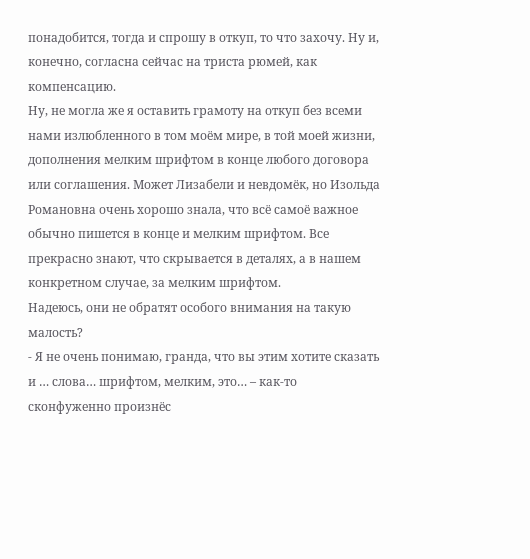понадобится, тогда и спрошу в откуп, то что захочу. Ну и, конечно, согласна сейчас на триста рюмей, как компенсацию.
Ну, не могла же я оставить грамоту на откуп без всеми нами излюбленного в том моём мире, в той моей жизни, дополнения мелким шрифтом в конце любого договора или соглашения. Может Лизабели и невдомёк, но Изольда Романовна очень хорошо знала, что всё самоё важное обычно пишется в конце и мелким шрифтом. Все прекрасно знают, что скрывается в деталях, а в нашем конкретном случае, за мелким шрифтом.
Надеюсь, они не обратят особого внимания на такую малость?
- Я не очень понимаю, гранда, что вы этим хотите сказать и … слова… шрифтом, мелким, это… – как-то сконфуженно произнёс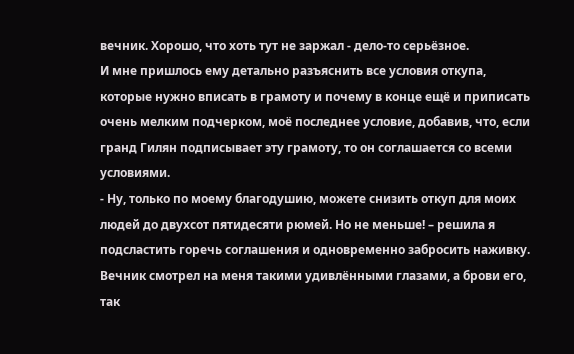вечник. Хорошо, что хоть тут не заржал - дело-то серьёзное.
И мне пришлось ему детально разъяснить все условия откупа, которые нужно вписать в грамоту и почему в конце ещё и приписать очень мелким подчерком, моё последнее условие, добавив, что, если гранд Гилян подписывает эту грамоту, то он соглашается со всеми условиями.
- Ну, только по моему благодушию, можете снизить откуп для моих людей до двухсот пятидесяти рюмей. Но не меньше! – решила я подсластить горечь соглашения и одновременно забросить наживку.
Вечник смотрел на меня такими удивлёнными глазами, а брови его, так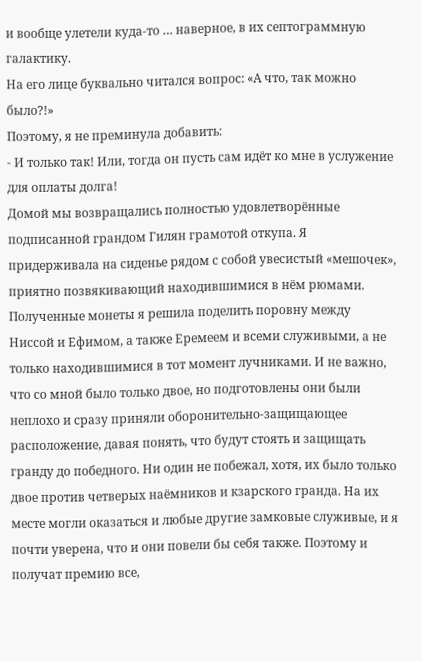и вообще улетели куда-то … наверное, в их септограммную галактику.
На его лице буквально читался вопрос: «А что, так можно было?!»
Поэтому, я не преминула добавить:
- И только так! Или, тогда он пусть сам идёт ко мне в услужение для оплаты долга!
Домой мы возвращались полностью удовлетворённые подписанной грандом Гилян грамотой откупа. Я придерживала на сиденье рядом с собой увесистый «мешочек», приятно позвякивающий находившимися в нём рюмами.
Полученные монеты я решила поделить поровну между Ниссой и Ефимом, а также Еремеем и всеми служивыми, а не только находившимися в тот момент лучниками. И не важно, что со мной было только двое, но подготовлены они были неплохо и сразу приняли оборонительно-защищающее расположение, давая понять, что будут стоять и защищать гранду до победного. Ни один не побежал, хотя, их было только двое против четверых наёмников и кзарского гранда. На их месте могли оказаться и любые другие замковые служивые, и я почти уверена, что и они повели бы себя также. Поэтому и получат премию все,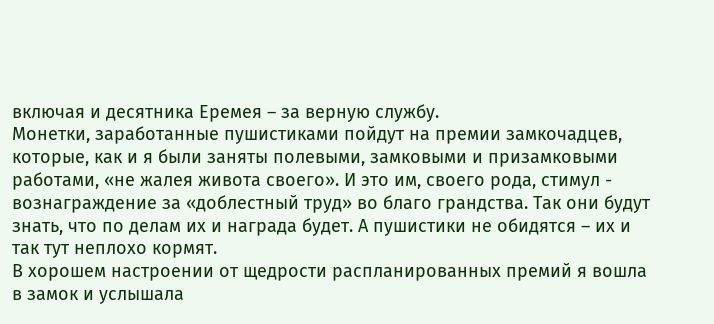включая и десятника Еремея – за верную службу.
Монетки, заработанные пушистиками пойдут на премии замкочадцев, которые, как и я были заняты полевыми, замковыми и призамковыми работами, «не жалея живота своего». И это им, своего рода, стимул - вознаграждение за «доблестный труд» во благо грандства. Так они будут знать, что по делам их и награда будет. А пушистики не обидятся – их и так тут неплохо кормят.
В хорошем настроении от щедрости распланированных премий я вошла в замок и услышала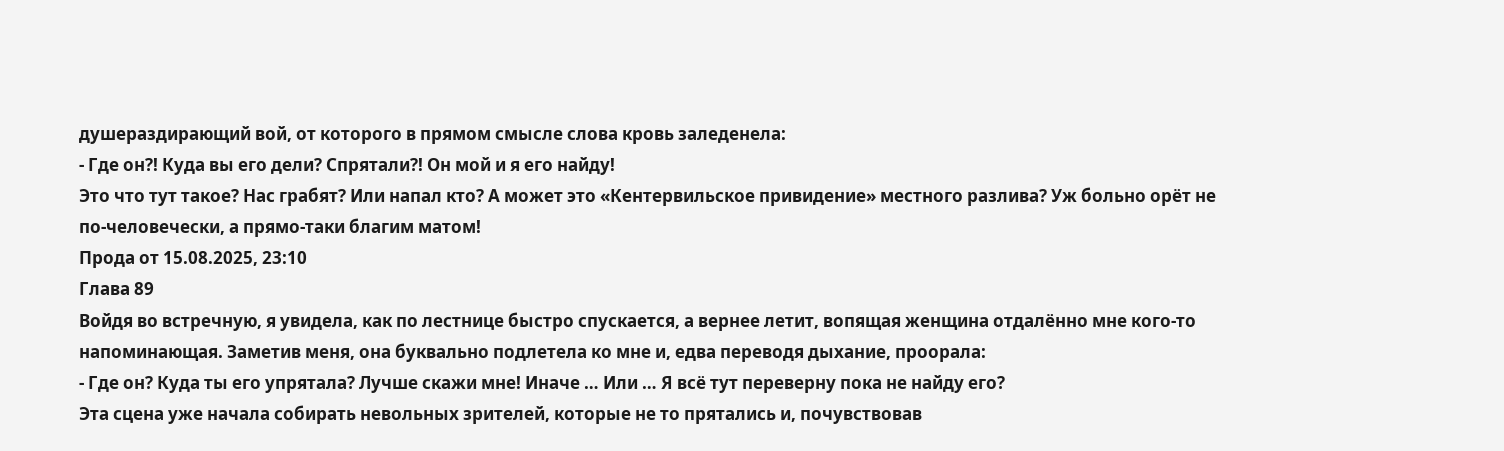душераздирающий вой, от которого в прямом смысле слова кровь заледенела:
- Где он?! Куда вы его дели? Спрятали?! Он мой и я его найду!
Это что тут такое? Нас грабят? Или напал кто? А может это «Кентервильское привидение» местного разлива? Уж больно орёт не по-человечески, а прямо-таки благим матом!
Прода от 15.08.2025, 23:10
Глава 89
Войдя во встречную, я увидела, как по лестнице быстро спускается, а вернее летит, вопящая женщина отдалённо мне кого-то напоминающая. Заметив меня, она буквально подлетела ко мне и, едва переводя дыхание, проорала:
- Где он? Куда ты его упрятала? Лучше скажи мне! Иначе … Или … Я всё тут переверну пока не найду его?
Эта сцена уже начала собирать невольных зрителей, которые не то прятались и, почувствовав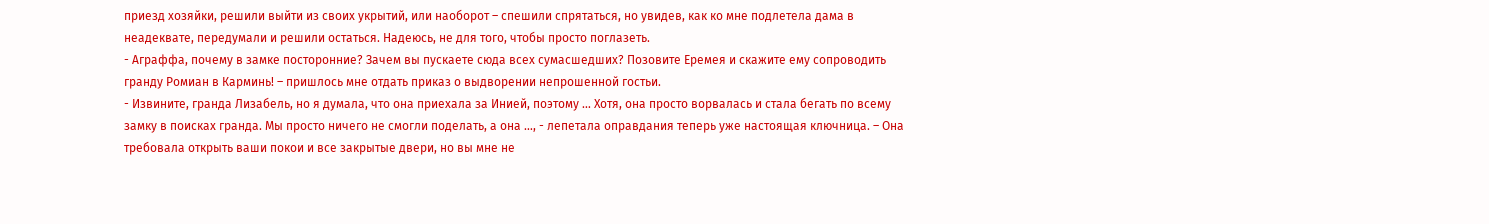приезд хозяйки, решили выйти из своих укрытий, или наоборот – спешили спрятаться, но увидев, как ко мне подлетела дама в неадеквате, передумали и решили остаться. Надеюсь, не для того, чтобы просто поглазеть.
- Аграффа, почему в замке посторонние? Зачем вы пускаете сюда всех сумасшедших? Позовите Еремея и скажите ему сопроводить гранду Ромиан в Карминь! – пришлось мне отдать приказ о выдворении непрошенной гостьи.
- Извините, гранда Лизабель, но я думала, что она приехала за Инией, поэтому … Хотя, она просто ворвалась и стала бегать по всему замку в поисках гранда. Мы просто ничего не смогли поделать, а она …, - лепетала оправдания теперь уже настоящая ключница. – Она требовала открыть ваши покои и все закрытые двери, но вы мне не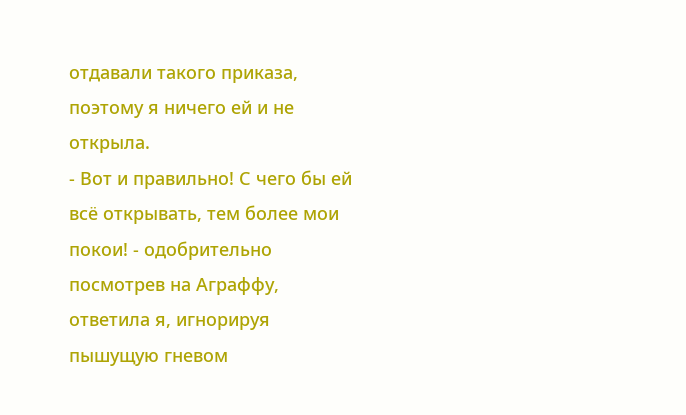отдавали такого приказа, поэтому я ничего ей и не открыла.
- Вот и правильно! С чего бы ей всё открывать, тем более мои покои! - одобрительно посмотрев на Аграффу, ответила я, игнорируя пышущую гневом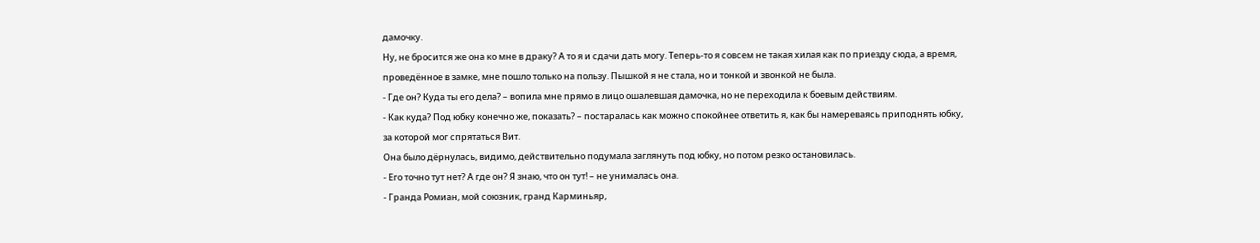дамочку.
Ну, не бросится же она ко мне в драку? А то я и сдачи дать могу. Теперь-то я совсем не такая хилая как по приезду сюда, а время, проведённое в замке, мне пошло только на пользу. Пышкой я не стала, но и тонкой и звонкой не была.
- Где он? Куда ты его дела? – вопила мне прямо в лицо ошалевшая дамочка, но не переходила к боевым действиям.
- Как куда? Под юбку конечно же, показать? – постаралась как можно спокойнее ответить я, как бы намереваясь приподнять юбку, за которой мог спрятаться Вит.
Она было дёрнулась, видимо, действительно подумала заглянуть под юбку, но потом резко остановилась.
- Его точно тут нет? А где он? Я знаю, что он тут! – не унималась она.
- Гранда Ромиан, мой союзник, гранд Карминьяр,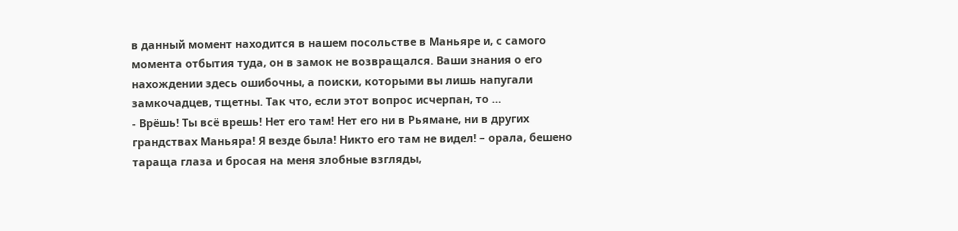в данный момент находится в нашем посольстве в Маньяре и, с самого момента отбытия туда, он в замок не возвращался. Ваши знания о его нахождении здесь ошибочны, а поиски, которыми вы лишь напугали замкочадцев, тщетны. Так что, если этот вопрос исчерпан, то …
- Врёшь! Ты всё врешь! Нет его там! Нет его ни в Рьямане, ни в других грандствах Маньяра! Я везде была! Никто его там не видел! – орала, бешено тараща глаза и бросая на меня злобные взгляды,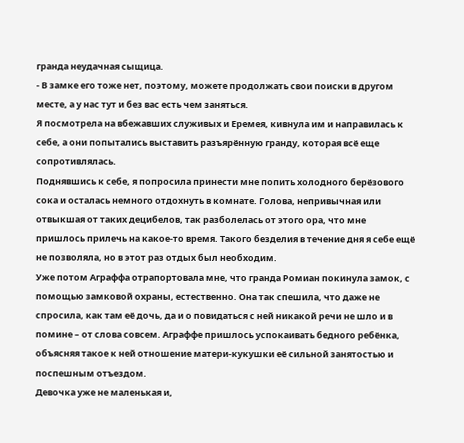гранда неудачная сыщица.
- В замке его тоже нет, поэтому, можете продолжать свои поиски в другом месте, а у нас тут и без вас есть чем заняться.
Я посмотрела на вбежавших служивых и Еремея, кивнула им и направилась к себе, а они попытались выставить разъярённую гранду, которая всё еще сопротивлялась.
Поднявшись к себе, я попросила принести мне попить холодного берёзового сока и осталась немного отдохнуть в комнате. Голова, непривычная или отвыкшая от таких децибелов, так разболелась от этого ора, что мне пришлось прилечь на какое-то время. Такого безделия в течение дня я себе ещё не позволяла, но в этот раз отдых был необходим.
Уже потом Аграффа отрапортовала мне, что гранда Ромиан покинула замок, с помощью замковой охраны, естественно. Она так спешила, что даже не спросила, как там её дочь, да и о повидаться с ней никакой речи не шло и в помине – от слова совсем. Аграффе пришлось успокаивать бедного ребёнка, объясняя такое к ней отношение матери-кукушки её сильной занятостью и поспешным отъездом.
Девочка уже не маленькая и,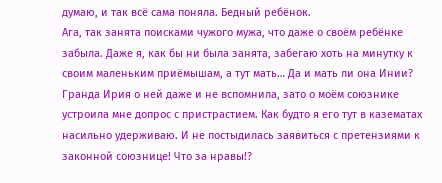думаю, и так всё сама поняла. Бедный ребёнок.
Ага, так занята поисками чужого мужа, что даже о своём ребёнке забыла. Даже я, как бы ни была занята, забегаю хоть на минутку к своим маленьким приёмышам, а тут мать… Да и мать ли она Инии? Гранда Ирия о ней даже и не вспомнила, зато о моём союзнике устроила мне допрос с пристрастием. Как будто я его тут в казематах насильно удерживаю. И не постыдилась заявиться с претензиями к законной союзнице! Что за нравы!?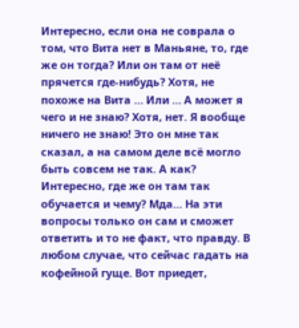Интересно, если она не соврала о том, что Вита нет в Маньяне, то, где же он тогда? Или он там от неё прячется где-нибудь? Хотя, не похоже на Вита … Или … А может я чего и не знаю? Хотя, нет. Я вообще ничего не знаю! Это он мне так сказал, а на самом деле всё могло быть совсем не так. А как? Интересно, где же он там так обучается и чему? Мда… На эти вопросы только он сам и сможет ответить и то не факт, что правду. В любом случае, что сейчас гадать на кофейной гуще. Вот приедет,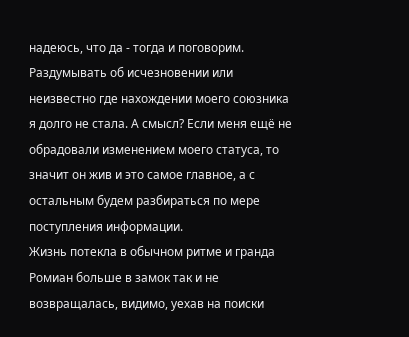надеюсь, что да - тогда и поговорим.
Раздумывать об исчезновении или неизвестно где нахождении моего союзника я долго не стала. А смысл? Если меня ещё не обрадовали изменением моего статуса, то значит он жив и это самое главное, а с остальным будем разбираться по мере поступления информации.
Жизнь потекла в обычном ритме и гранда Ромиан больше в замок так и не возвращалась, видимо, уехав на поиски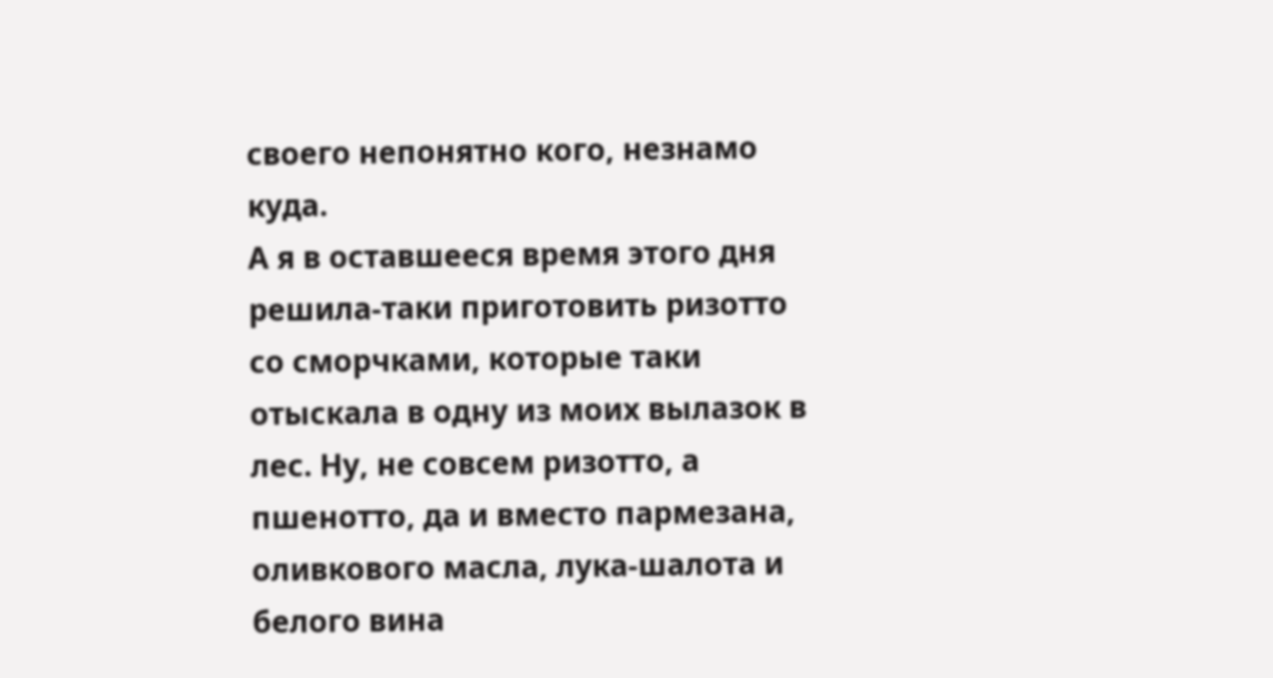своего непонятно кого, незнамо куда.
А я в оставшееся время этого дня решила-таки приготовить ризотто со сморчками, которые таки отыскала в одну из моих вылазок в лес. Ну, не совсем ризотто, а пшенотто, да и вместо пармезана, оливкового масла, лука-шалота и белого вина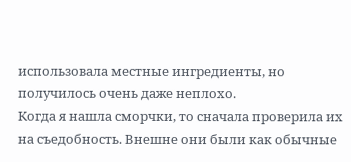использовала местные ингредиенты, но получилось очень даже неплохо.
Когда я нашла сморчки, то сначала проверила их на съедобность. Внешне они были как обычные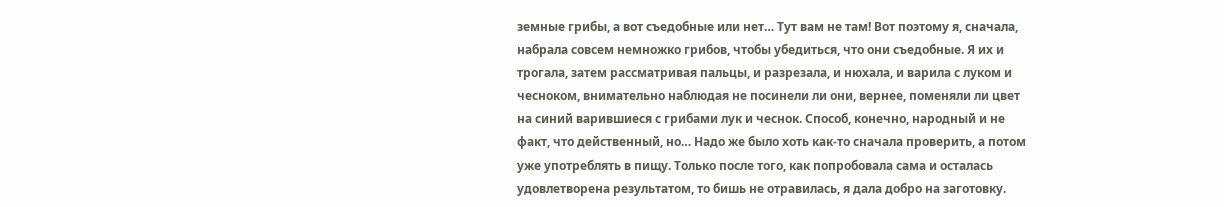земные грибы, а вот съедобные или нет… Тут вам не там! Вот поэтому я, сначала, набрала совсем немножко грибов, чтобы убедиться, что они съедобные. Я их и трогала, затем рассматривая пальцы, и разрезала, и нюхала, и варила с луком и чесноком, внимательно наблюдая не посинели ли они, вернее, поменяли ли цвет на синий варившиеся с грибами лук и чеснок. Способ, конечно, народный и не факт, что действенный, но… Надо же было хоть как-то сначала проверить, а потом уже употреблять в пищу. Только после того, как попробовала сама и осталась удовлетворена результатом, то бишь не отравилась, я дала добро на заготовку.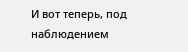И вот теперь, под наблюдением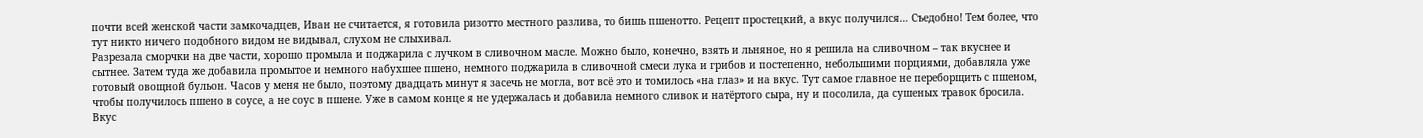почти всей женской части замкочадцев, Иван не считается, я готовила ризотто местного разлива, то бишь пшенотто. Рецепт простецкий, а вкус получился… Съедобно! Тем более, что тут никто ничего подобного видом не видывал, слухом не слыхивал.
Разрезала сморчки на две части, хорошо промыла и поджарила с лучком в сливочном масле. Можно было, конечно, взять и льняное, но я решила на сливочном – так вкуснее и сытнее. Затем туда же добавила промытое и немного набухшее пшено, немного поджарила в сливочной смеси лука и грибов и постепенно, небольшими порциями, добавляла уже готовый овощной бульон. Часов у меня не было, поэтому двадцать минут я засечь не могла, вот всё это и томилось «на глаз» и на вкус. Тут самое главное не переборщить с пшеном, чтобы получилось пшено в соусе, а не соус в пшене. Уже в самом конце я не удержалась и добавила немного сливок и натёртого сыра, ну и посолила, да сушеных травок бросила. Вкус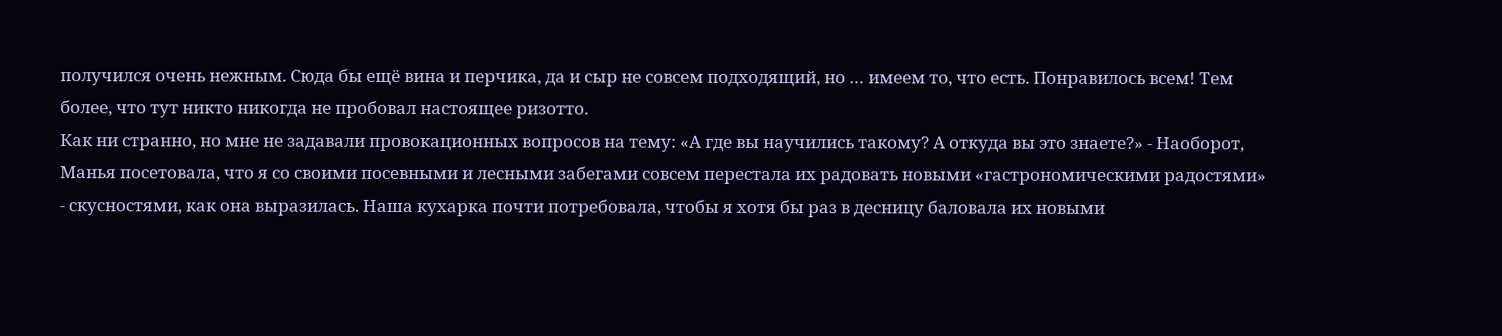получился очень нежным. Сюда бы ещё вина и перчика, да и сыр не совсем подходящий, но … имеем то, что есть. Понравилось всем! Тем более, что тут никто никогда не пробовал настоящее ризотто.
Как ни странно, но мне не задавали провокационных вопросов на тему: «А где вы научились такому? А откуда вы это знаете?» - Наоборот, Манья посетовала, что я со своими посевными и лесными забегами совсем перестала их радовать новыми «гастрономическими радостями» - скусностями, как она выразилась. Наша кухарка почти потребовала, чтобы я хотя бы раз в десницу баловала их новыми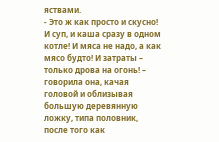яствами.
- Это ж как просто и скусно! И суп, и каша сразу в одном котле! И мяса не надо, а как мясо будто! И затраты – только дрова на огонь! – говорила она, качая головой и облизывая большую деревянную ложку, типа половник, после того как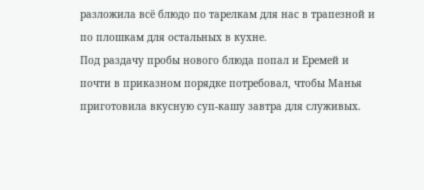разложила всё блюдо по тарелкам для нас в трапезной и по плошкам для остальных в кухне.
Под раздачу пробы нового блюда попал и Еремей и почти в приказном порядке потребовал, чтобы Манья приготовила вкусную суп-кашу завтра для служивых.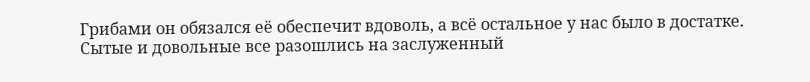Грибами он обязался её обеспечит вдоволь, а всё остальное у нас было в достатке.
Сытые и довольные все разошлись на заслуженный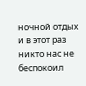ночной отдых и в этот раз никто нас не беспокоил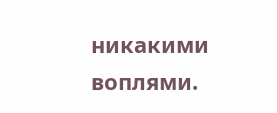никакими воплями.